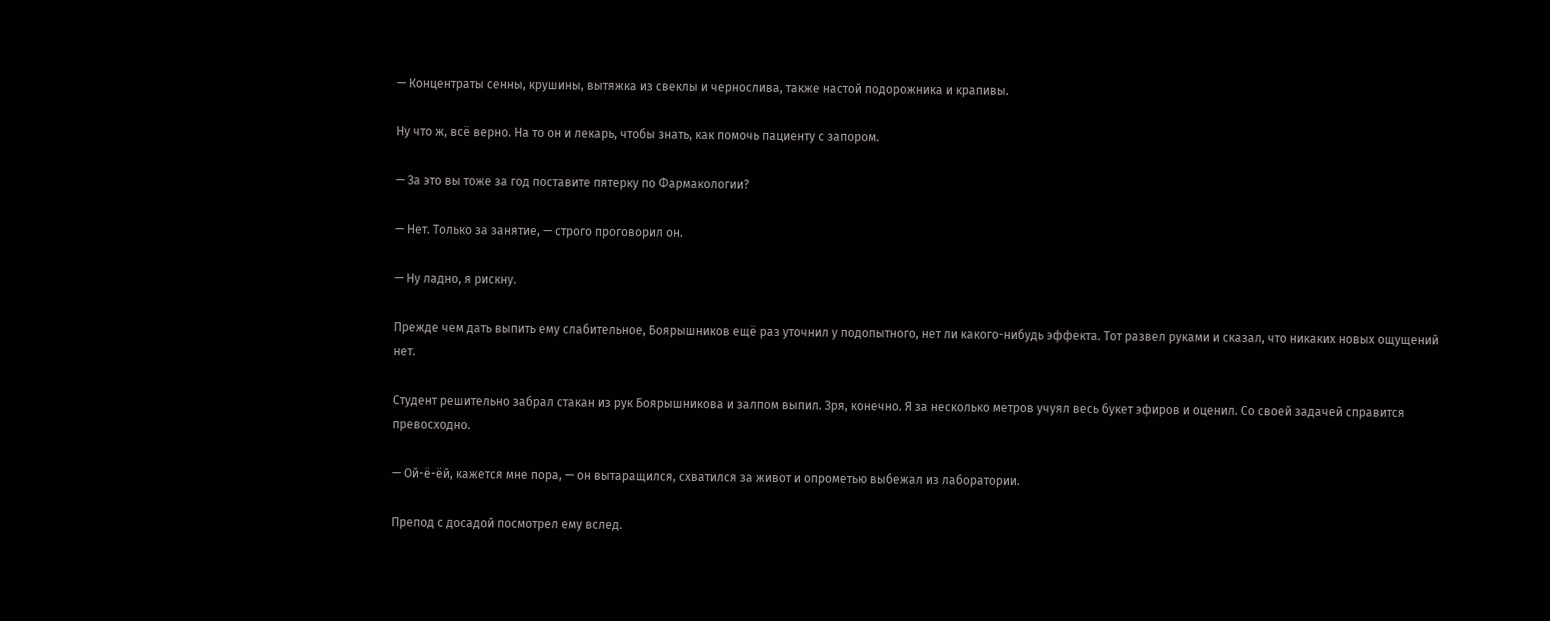— Концентраты сенны, крушины, вытяжка из свеклы и чернослива, также настой подорожника и крапивы.

Ну что ж, всё верно. На то он и лекарь, чтобы знать, как помочь пациенту с запором.

— За это вы тоже за год поставите пятерку по Фармакологии?

— Нет. Только за занятие, — строго проговорил он.

— Ну ладно, я рискну.

Прежде чем дать выпить ему слабительное, Боярышников ещё раз уточнил у подопытного, нет ли какого-нибудь эффекта. Тот развел руками и сказал, что никаких новых ощущений нет.

Студент решительно забрал стакан из рук Боярышникова и залпом выпил. Зря, конечно. Я за несколько метров учуял весь букет эфиров и оценил. Со своей задачей справится превосходно.

— Ой-ё-ёй, кажется мне пора, — он вытаращился, схватился за живот и опрометью выбежал из лаборатории.

Препод с досадой посмотрел ему вслед.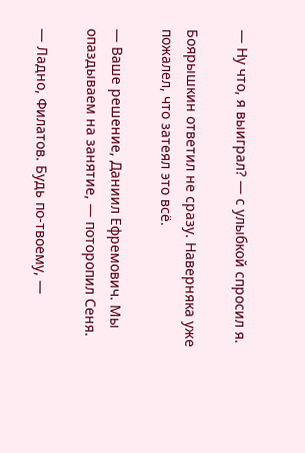— Ну что, я выиграл? — с улыбкой спросил я.

Боярышкин ответил не сразу. Наверняка уже пожалел, что затеял это всё.

— Ваше решение, Даниил Ефремович. Мы опаздываем на занятие, — поторопил Сеня.

— Ладно, Филатов. Будь по-твоему, —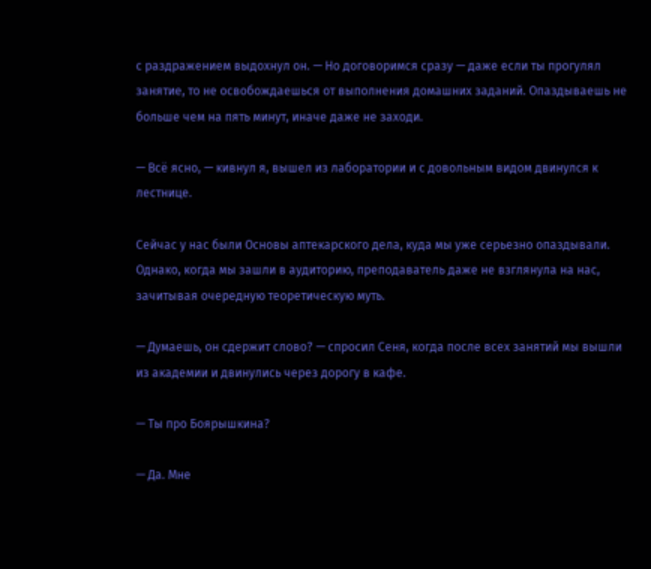с раздражением выдохнул он. — Но договоримся сразу — даже если ты прогулял занятие, то не освобождаешься от выполнения домашних заданий. Опаздываешь не больше чем на пять минут, иначе даже не заходи.

— Всё ясно, — кивнул я, вышел из лаборатории и с довольным видом двинулся к лестнице.

Сейчас у нас были Основы аптекарского дела, куда мы уже серьезно опаздывали. Однако, когда мы зашли в аудиторию, преподаватель даже не взглянула на нас, зачитывая очередную теоретическую муть.

— Думаешь, он сдержит слово? — спросил Сеня, когда после всех занятий мы вышли из академии и двинулись через дорогу в кафе.

— Ты про Боярышкина?

— Да. Мне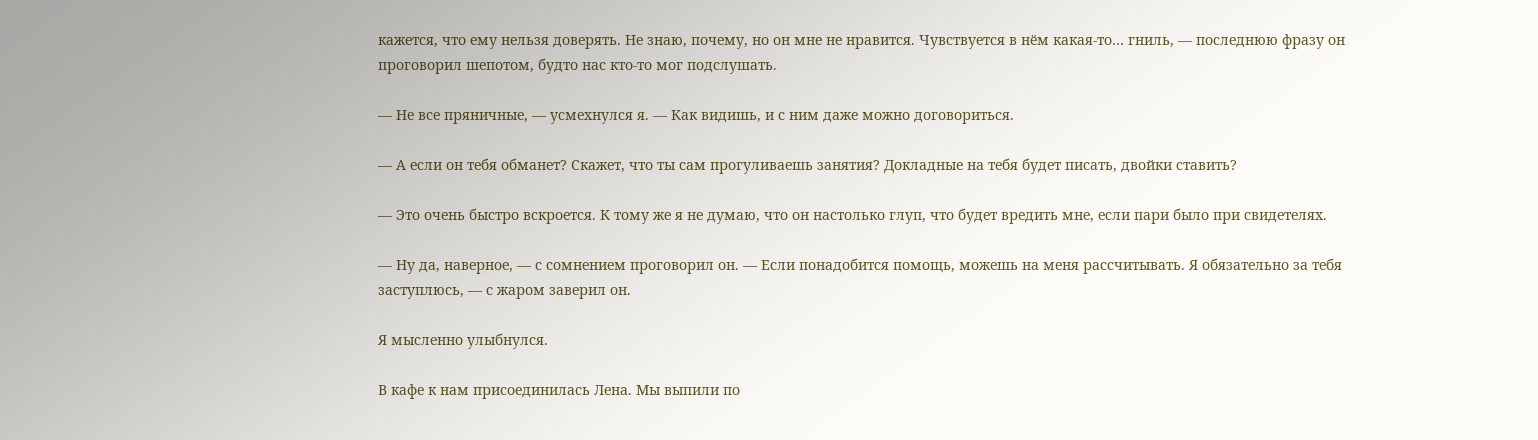кажется, что ему нельзя доверять. Не знаю, почему, но он мне не нравится. Чувствуется в нём какая-то… гниль, — последнюю фразу он проговорил шепотом, будто нас кто-то мог подслушать.

— Не все пряничные, — усмехнулся я. — Как видишь, и с ним даже можно договориться.

— А если он тебя обманет? Скажет, что ты сам прогуливаешь занятия? Докладные на тебя будет писать, двойки ставить?

— Это очень быстро вскроется. К тому же я не думаю, что он настолько глуп, что будет вредить мне, если пари было при свидетелях.

— Ну да, наверное, — с сомнением проговорил он. — Если понадобится помощь, можешь на меня рассчитывать. Я обязательно за тебя заступлюсь, — с жаром заверил он.

Я мысленно улыбнулся.

В кафе к нам присоединилась Лена. Мы выпили по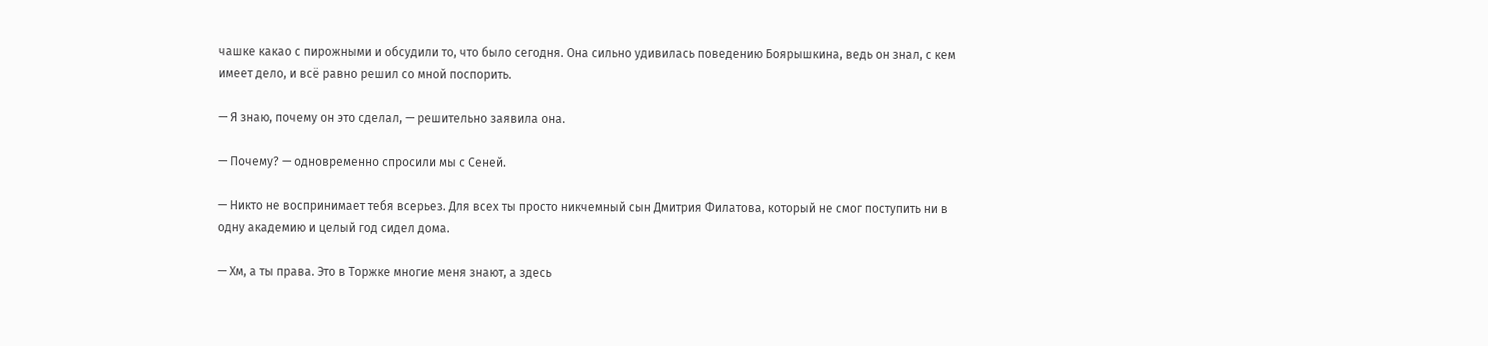чашке какао с пирожными и обсудили то, что было сегодня. Она сильно удивилась поведению Боярышкина, ведь он знал, с кем имеет дело, и всё равно решил со мной поспорить.

— Я знаю, почему он это сделал, — решительно заявила она.

— Почему? — одновременно спросили мы с Сеней.

— Никто не воспринимает тебя всерьез. Для всех ты просто никчемный сын Дмитрия Филатова, который не смог поступить ни в одну академию и целый год сидел дома.

— Хм, а ты права. Это в Торжке многие меня знают, а здесь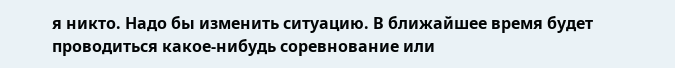я никто. Надо бы изменить ситуацию. В ближайшее время будет проводиться какое-нибудь соревнование или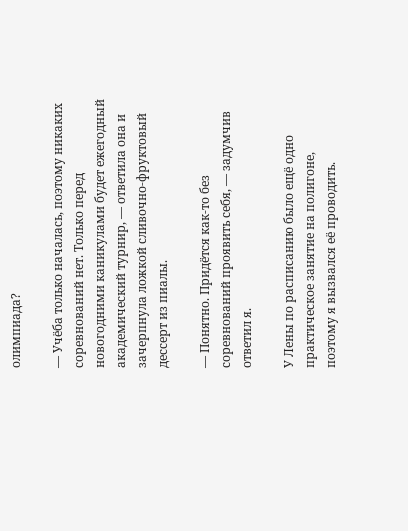олимпиада?

— Учёба только началась, поэтому никаких соревнований нет. Только перед новогодними каникулами будет ежегодный академический турнир, — ответила она и зачерпнула ложкой сливочно-фруктовый дессерт из пиалы.

— Понятно. Придётся как-то без соревнований проявить себя, — задумчив ответил я.

У Лены по расписанию было ещё одно практическое занятие на полигоне, поэтому я вызвался её проводить.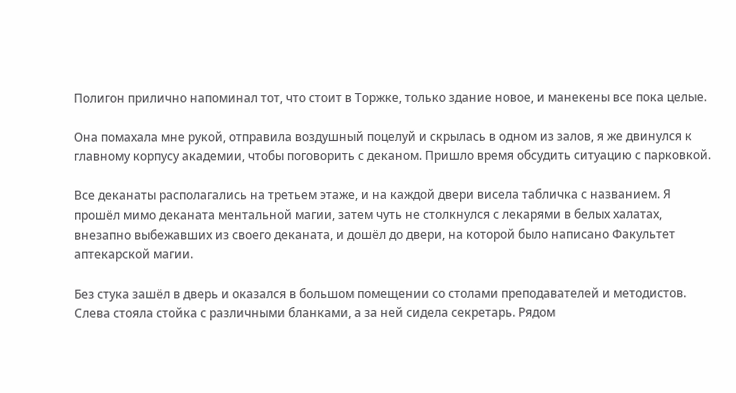Полигон прилично напоминал тот, что стоит в Торжке, только здание новое, и манекены все пока целые.

Она помахала мне рукой, отправила воздушный поцелуй и скрылась в одном из залов, я же двинулся к главному корпусу академии, чтобы поговорить с деканом. Пришло время обсудить ситуацию с парковкой.

Все деканаты располагались на третьем этаже, и на каждой двери висела табличка с названием. Я прошёл мимо деканата ментальной магии, затем чуть не столкнулся с лекарями в белых халатах, внезапно выбежавших из своего деканата, и дошёл до двери, на которой было написано Факультет аптекарской магии.

Без стука зашёл в дверь и оказался в большом помещении со столами преподавателей и методистов. Слева стояла стойка с различными бланками, а за ней сидела секретарь. Рядом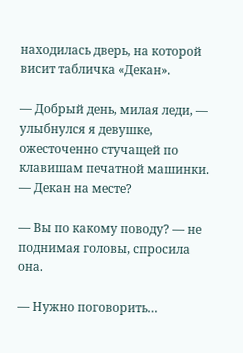находилась дверь, на которой висит табличка «Декан».

— Добрый день, милая леди, — улыбнулся я девушке, ожесточенно стучащей по клавишам печатной машинки. — Декан на месте?

— Вы по какому поводу? — не поднимая головы, спросила она.

— Нужно поговорить…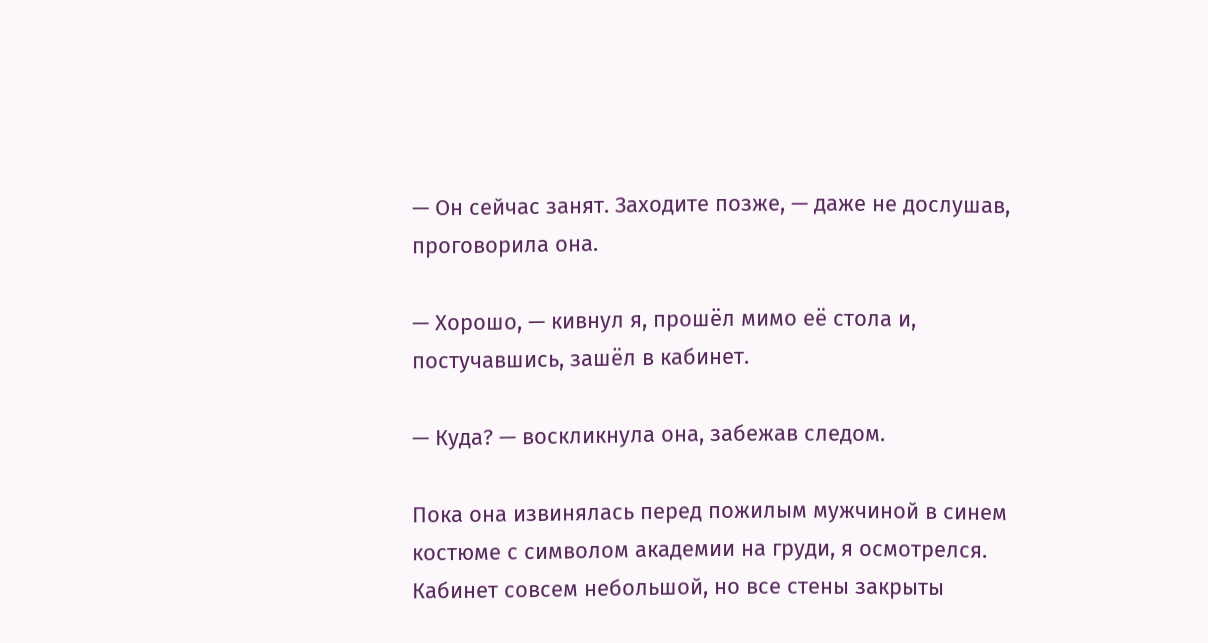— Он сейчас занят. Заходите позже, — даже не дослушав, проговорила она.

— Хорошо, — кивнул я, прошёл мимо её стола и, постучавшись, зашёл в кабинет.

— Куда? — воскликнула она, забежав следом.

Пока она извинялась перед пожилым мужчиной в синем костюме с символом академии на груди, я осмотрелся. Кабинет совсем небольшой, но все стены закрыты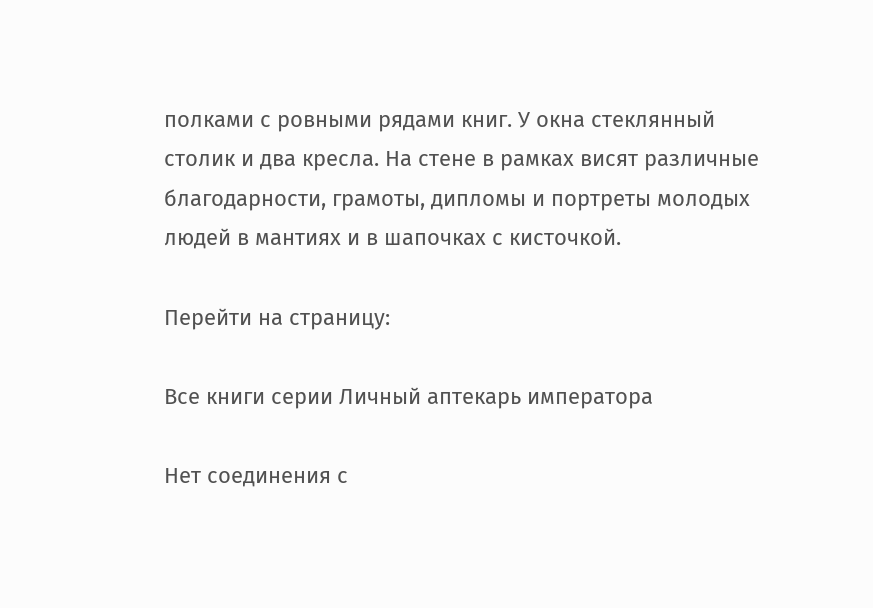полками с ровными рядами книг. У окна стеклянный столик и два кресла. На стене в рамках висят различные благодарности, грамоты, дипломы и портреты молодых людей в мантиях и в шапочках с кисточкой.

Перейти на страницу:

Все книги серии Личный аптекарь императора

Нет соединения с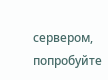сервером, попробуйте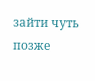зайти чуть позже